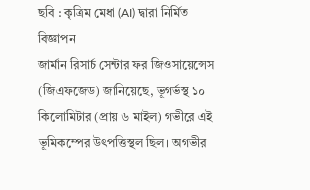ছবি : কৃত্রিম মেধা (AI) দ্বারা নির্মিত
বিজ্ঞাপন
জার্মান রিসার্চ সেন্টার ফর জিওসায়েন্সেস (জিএফজেড) জানিয়েছে, ভূগর্ভস্থ ১০ কিলোমিটার (প্রায় ৬ মাইল) গভীরে এই ভূমিকম্পের উৎপত্তিস্থল ছিল। অগভীর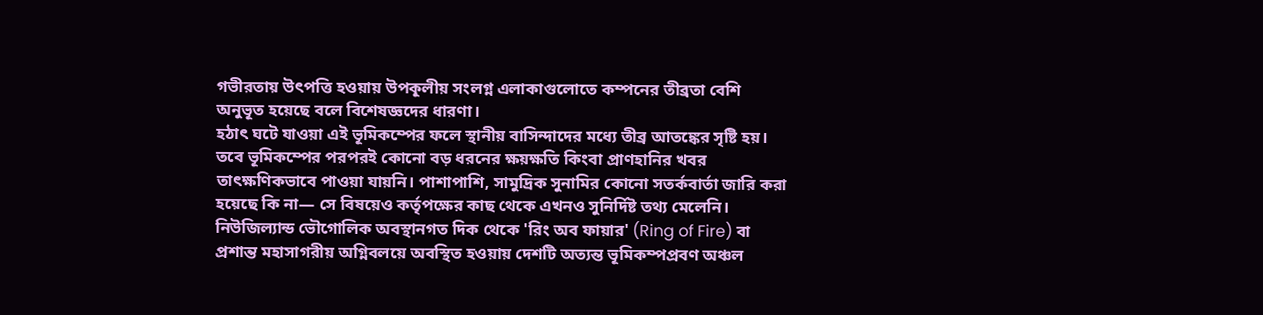গভীরতায় উৎপত্তি হওয়ায় উপকূলীয় সংলগ্ন এলাকাগুলোতে কম্পনের তীব্রতা বেশি অনুভূত হয়েছে বলে বিশেষজ্ঞদের ধারণা।
হঠাৎ ঘটে যাওয়া এই ভূমিকম্পের ফলে স্থানীয় বাসিন্দাদের মধ্যে তীব্র আতঙ্কের সৃষ্টি হয়। তবে ভূমিকম্পের পরপরই কোনো বড় ধরনের ক্ষয়ক্ষতি কিংবা প্রাণহানির খবর তাৎক্ষণিকভাবে পাওয়া যায়নি। পাশাপাশি, সামুদ্রিক সুনামির কোনো সতর্কবার্তা জারি করা হয়েছে কি না— সে বিষয়েও কর্তৃপক্ষের কাছ থেকে এখনও সুনির্দিষ্ট তথ্য মেলেনি।
নিউজিল্যান্ড ভৌগোলিক অবস্থানগত দিক থেকে 'রিং অব ফায়ার' (Ring of Fire) বা প্রশান্ত মহাসাগরীয় অগ্নিবলয়ে অবস্থিত হওয়ায় দেশটি অত্যন্ত ভূমিকম্পপ্রবণ অঞ্চল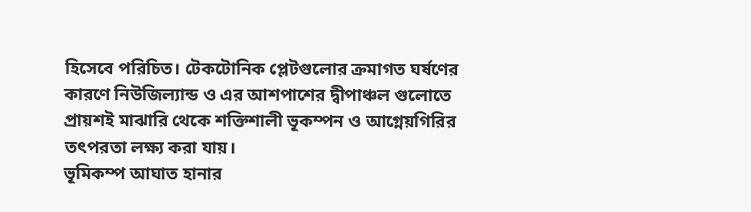হিসেবে পরিচিত। টেকটোনিক প্লেটগুলোর ক্রমাগত ঘর্ষণের কারণে নিউজিল্যান্ড ও এর আশপাশের দ্বীপাঞ্চল গুলোতে প্রায়শই মাঝারি থেকে শক্তিশালী ভূকম্পন ও আগ্নেয়গিরির তৎপরতা লক্ষ্য করা যায়।
ভূমিকম্প আঘাত হানার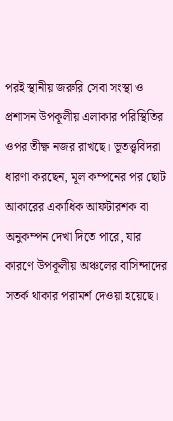পরই স্থানীয় জরুরি সেবা সংস্থা ও প্রশাসন উপকূলীয় এলাকার পরিস্থিতির ওপর তীক্ষ্ণ নজর রাখছে। ভূতত্ত্ববিদরা ধারণা করছেন, মূল কম্পনের পর ছোট আকারের একাধিক আফটারশক বা অনুকম্পন দেখা দিতে পারে, যার কারণে উপকূলীয় অঞ্চলের বাসিন্দাদের সতর্ক থাকার পরামর্শ দেওয়া হয়েছে।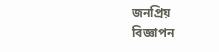জনপ্রিয়
বিজ্ঞাপন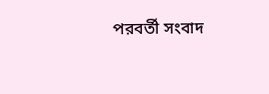পরবর্তী সংবাদ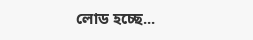লোড হচ্ছে...